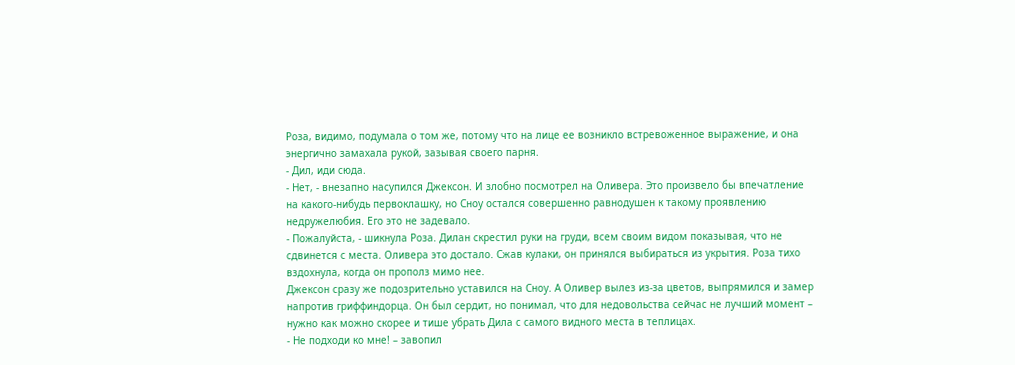Роза, видимо, подумала о том же, потому что на лице ее возникло встревоженное выражение, и она энергично замахала рукой, зазывая своего парня.
- Дил, иди сюда.
- Нет, - внезапно насупился Джексон. И злобно посмотрел на Оливера. Это произвело бы впечатление на какого-нибудь первоклашку, но Сноу остался совершенно равнодушен к такому проявлению недружелюбия. Его это не задевало.
- Пожалуйста, - шикнула Роза. Дилан скрестил руки на груди, всем своим видом показывая, что не сдвинется с места. Оливера это достало. Сжав кулаки, он принялся выбираться из укрытия. Роза тихо вздохнула, когда он прополз мимо нее.
Джексон сразу же подозрительно уставился на Сноу. А Оливер вылез из-за цветов, выпрямился и замер напротив гриффиндорца. Он был сердит, но понимал, что для недовольства сейчас не лучший момент – нужно как можно скорее и тише убрать Дила с самого видного места в теплицах.
- Не подходи ко мне! – завопил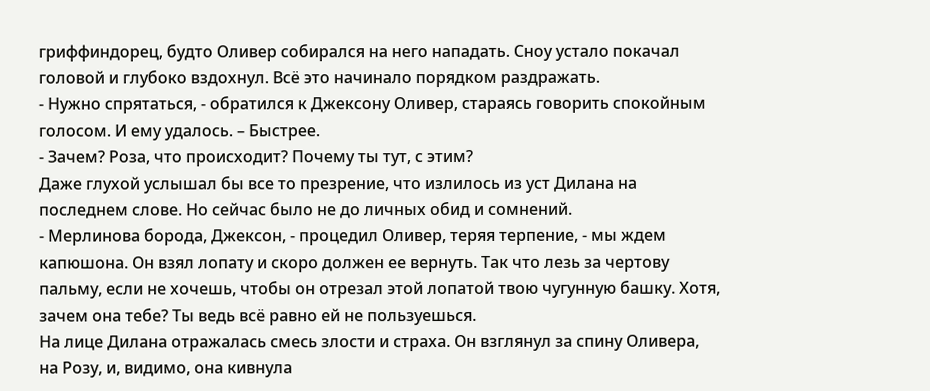гриффиндорец, будто Оливер собирался на него нападать. Сноу устало покачал головой и глубоко вздохнул. Всё это начинало порядком раздражать.
- Нужно спрятаться, - обратился к Джексону Оливер, стараясь говорить спокойным голосом. И ему удалось. – Быстрее.
- Зачем? Роза, что происходит? Почему ты тут, с этим?
Даже глухой услышал бы все то презрение, что излилось из уст Дилана на последнем слове. Но сейчас было не до личных обид и сомнений.
- Мерлинова борода, Джексон, - процедил Оливер, теряя терпение, - мы ждем капюшона. Он взял лопату и скоро должен ее вернуть. Так что лезь за чертову пальму, если не хочешь, чтобы он отрезал этой лопатой твою чугунную башку. Хотя, зачем она тебе? Ты ведь всё равно ей не пользуешься.
На лице Дилана отражалась смесь злости и страха. Он взглянул за спину Оливера, на Розу, и, видимо, она кивнула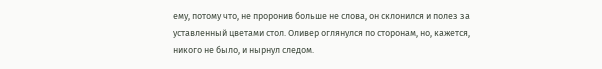ему, потому что, не проронив больше не слова, он склонился и полез за уставленный цветами стол. Оливер оглянулся по сторонам, но, кажется, никого не было, и нырнул следом.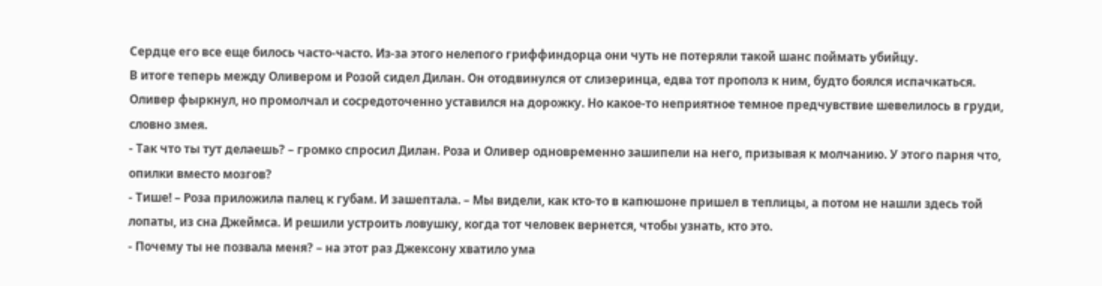Сердце его все еще билось часто-часто. Из-за этого нелепого гриффиндорца они чуть не потеряли такой шанс поймать убийцу.
В итоге теперь между Оливером и Розой сидел Дилан. Он отодвинулся от слизеринца, едва тот прополз к ним, будто боялся испачкаться. Оливер фыркнул, но промолчал и сосредоточенно уставился на дорожку. Но какое-то неприятное темное предчувствие шевелилось в груди, словно змея.
- Так что ты тут делаешь? – громко спросил Дилан. Роза и Оливер одновременно зашипели на него, призывая к молчанию. У этого парня что, опилки вместо мозгов?
- Тише! – Роза приложила палец к губам. И зашептала. – Мы видели, как кто-то в капюшоне пришел в теплицы, а потом не нашли здесь той лопаты, из сна Джеймса. И решили устроить ловушку, когда тот человек вернется, чтобы узнать, кто это.
- Почему ты не позвала меня? – на этот раз Джексону хватило ума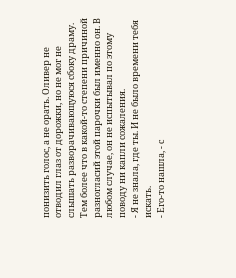понизить голос, а не орать. Оливер не отводил глаз от дорожки, но не мог не слышать разворачивающуюся сбоку драму. Тем более что в какой-то степени причиной разногласий этой парочки был именно он. В любом случае, он не испытывал по этому поводу ни капли сожаления.
- Я не знала, где ты. И не было времени тебя искать.
- Его-то нашла, - с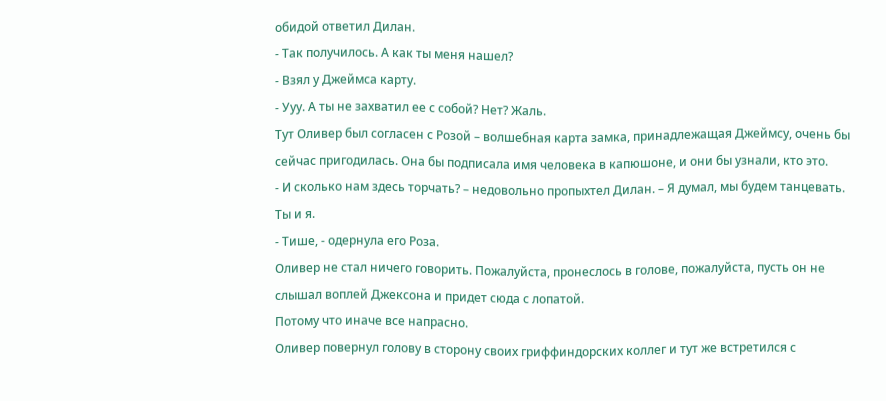обидой ответил Дилан.
- Так получилось. А как ты меня нашел?
- Взял у Джеймса карту.
- Ууу. А ты не захватил ее с собой? Нет? Жаль.
Тут Оливер был согласен с Розой – волшебная карта замка, принадлежащая Джеймсу, очень бы сейчас пригодилась. Она бы подписала имя человека в капюшоне, и они бы узнали, кто это.
- И сколько нам здесь торчать? – недовольно пропыхтел Дилан. – Я думал, мы будем танцевать. Ты и я.
- Тише, - одернула его Роза.
Оливер не стал ничего говорить. Пожалуйста, пронеслось в голове, пожалуйста, пусть он не слышал воплей Джексона и придет сюда с лопатой.
Потому что иначе все напрасно.
Оливер повернул голову в сторону своих гриффиндорских коллег и тут же встретился с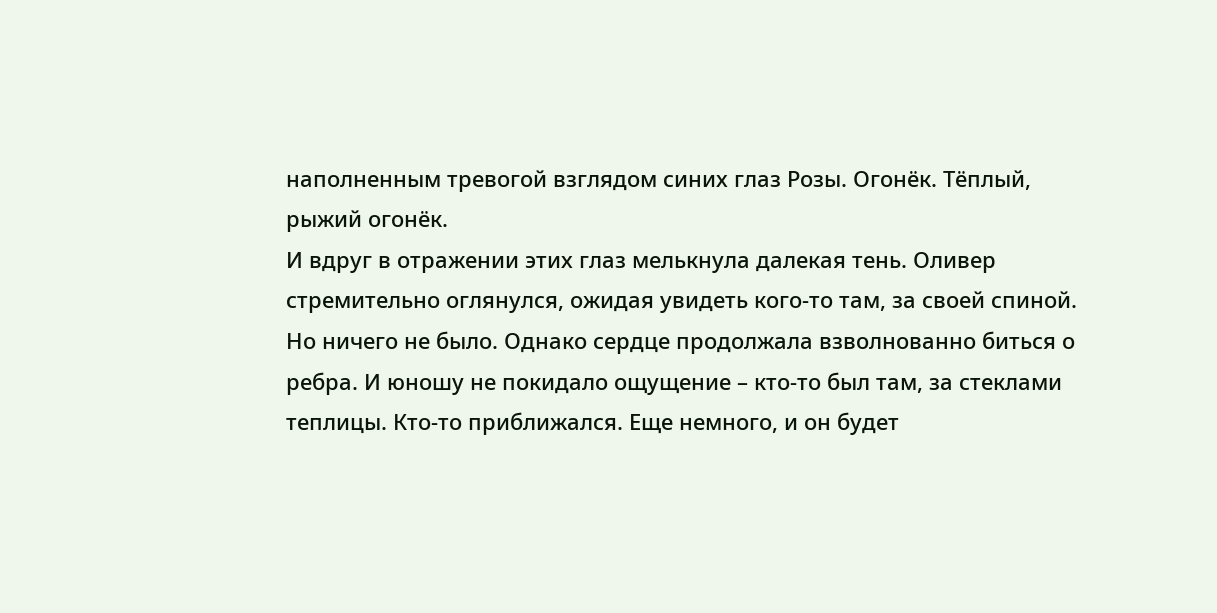наполненным тревогой взглядом синих глаз Розы. Огонёк. Тёплый, рыжий огонёк.
И вдруг в отражении этих глаз мелькнула далекая тень. Оливер стремительно оглянулся, ожидая увидеть кого-то там, за своей спиной. Но ничего не было. Однако сердце продолжала взволнованно биться о ребра. И юношу не покидало ощущение – кто-то был там, за стеклами теплицы. Кто-то приближался. Еще немного, и он будет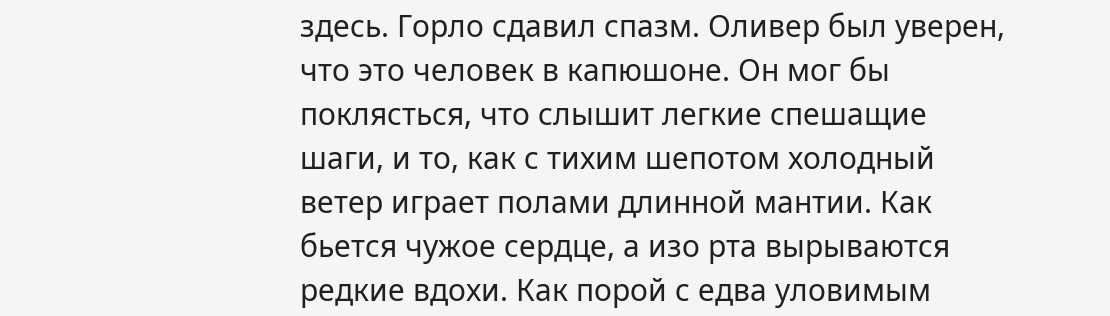здесь. Горло сдавил спазм. Оливер был уверен, что это человек в капюшоне. Он мог бы поклясться, что слышит легкие спешащие шаги, и то, как с тихим шепотом холодный ветер играет полами длинной мантии. Как бьется чужое сердце, а изо рта вырываются редкие вдохи. Как порой с едва уловимым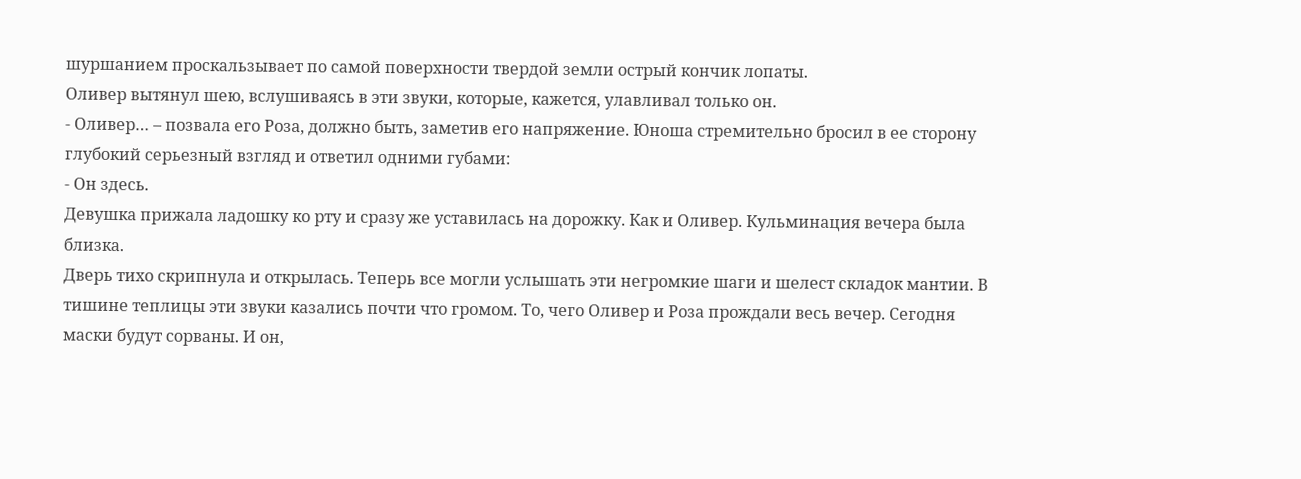шуршанием проскальзывает по самой поверхности твердой земли острый кончик лопаты.
Оливер вытянул шею, вслушиваясь в эти звуки, которые, кажется, улавливал только он.
- Оливер… – позвала его Роза, должно быть, заметив его напряжение. Юноша стремительно бросил в ее сторону глубокий серьезный взгляд и ответил одними губами:
- Он здесь.
Девушка прижала ладошку ко рту и сразу же уставилась на дорожку. Как и Оливер. Кульминация вечера была близка.
Дверь тихо скрипнула и открылась. Теперь все могли услышать эти негромкие шаги и шелест складок мантии. В тишине теплицы эти звуки казались почти что громом. То, чего Оливер и Роза прождали весь вечер. Сегодня маски будут сорваны. И он,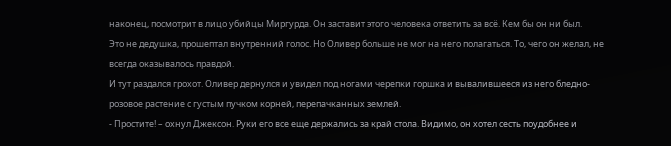наконец, посмотрит в лицо убийцы Миргурда. Он заставит этого человека ответить за всё. Кем бы он ни был.
Это не дедушка, прошептал внутренний голос. Но Оливер больше не мог на него полагаться. То, чего он желал, не всегда оказывалось правдой.
И тут раздался грохот. Оливер дернулся и увидел под ногами черепки горшка и вывалившееся из него бледно-розовое растение с густым пучком корней, перепачканных землей.
- Простите! – охнул Джексон. Руки его все еще держались за край стола. Видимо, он хотел сесть поудобнее и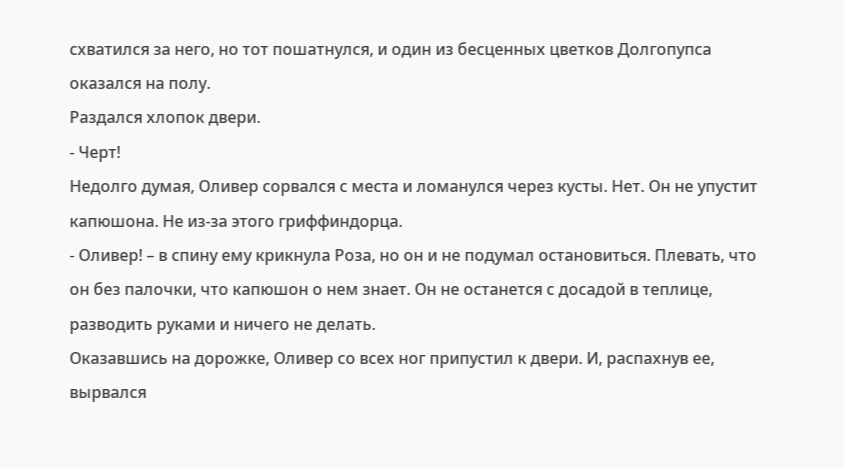схватился за него, но тот пошатнулся, и один из бесценных цветков Долгопупса оказался на полу.
Раздался хлопок двери.
- Черт!
Недолго думая, Оливер сорвался с места и ломанулся через кусты. Нет. Он не упустит капюшона. Не из-за этого гриффиндорца.
- Оливер! – в спину ему крикнула Роза, но он и не подумал остановиться. Плевать, что он без палочки, что капюшон о нем знает. Он не останется с досадой в теплице, разводить руками и ничего не делать.
Оказавшись на дорожке, Оливер со всех ног припустил к двери. И, распахнув ее, вырвался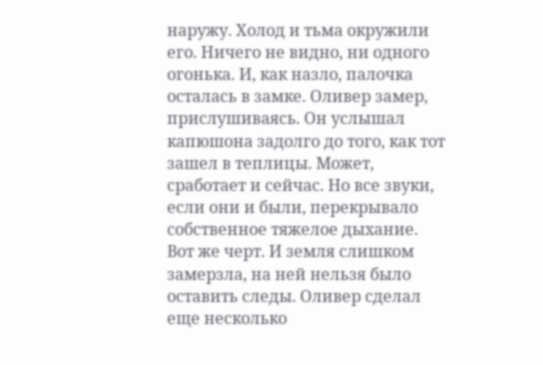наружу. Холод и тьма окружили его. Ничего не видно, ни одного огонька. И, как назло, палочка осталась в замке. Оливер замер, прислушиваясь. Он услышал капюшона задолго до того, как тот зашел в теплицы. Может, сработает и сейчас. Но все звуки, если они и были, перекрывало собственное тяжелое дыхание.
Вот же черт. И земля слишком замерзла, на ней нельзя было оставить следы. Оливер сделал еще несколько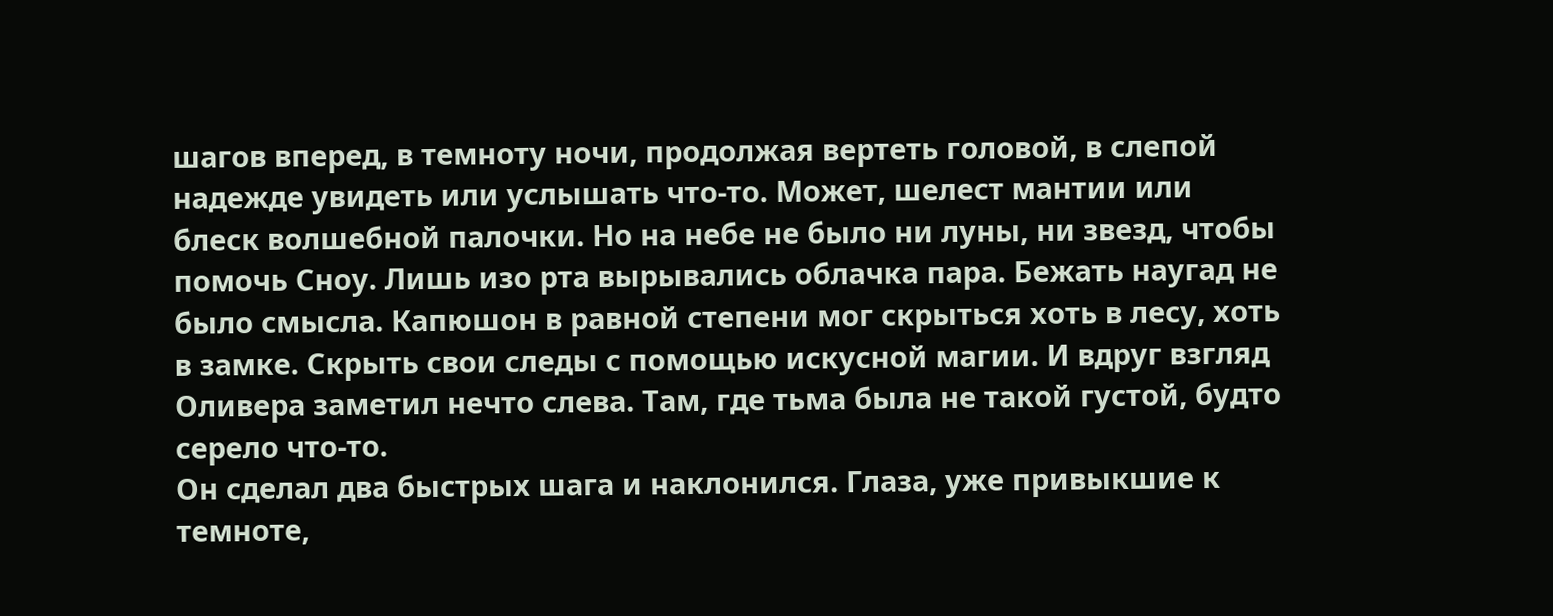шагов вперед, в темноту ночи, продолжая вертеть головой, в слепой надежде увидеть или услышать что-то. Может, шелест мантии или блеск волшебной палочки. Но на небе не было ни луны, ни звезд, чтобы помочь Сноу. Лишь изо рта вырывались облачка пара. Бежать наугад не было смысла. Капюшон в равной степени мог скрыться хоть в лесу, хоть в замке. Скрыть свои следы с помощью искусной магии. И вдруг взгляд Оливера заметил нечто слева. Там, где тьма была не такой густой, будто серело что-то.
Он сделал два быстрых шага и наклонился. Глаза, уже привыкшие к темноте,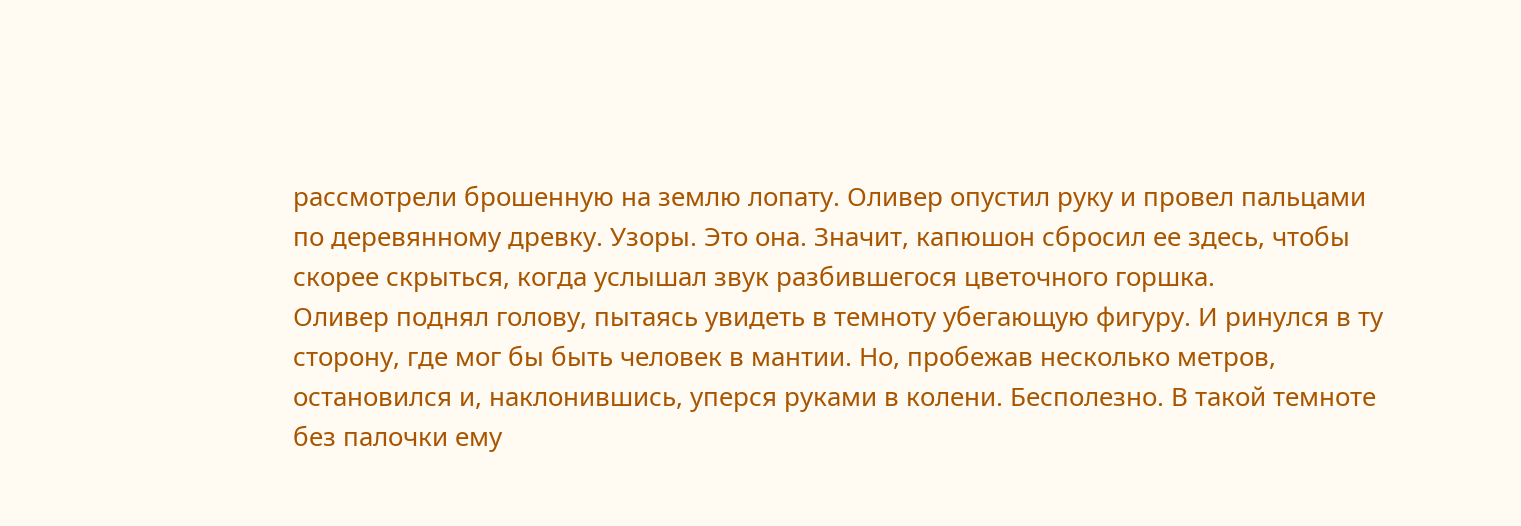рассмотрели брошенную на землю лопату. Оливер опустил руку и провел пальцами по деревянному древку. Узоры. Это она. Значит, капюшон сбросил ее здесь, чтобы скорее скрыться, когда услышал звук разбившегося цветочного горшка.
Оливер поднял голову, пытаясь увидеть в темноту убегающую фигуру. И ринулся в ту сторону, где мог бы быть человек в мантии. Но, пробежав несколько метров, остановился и, наклонившись, уперся руками в колени. Бесполезно. В такой темноте без палочки ему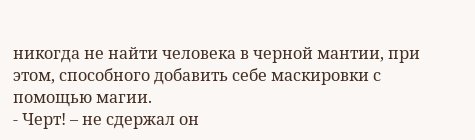никогда не найти человека в черной мантии, при этом, способного добавить себе маскировки с помощью магии.
- Черт! – не сдержал он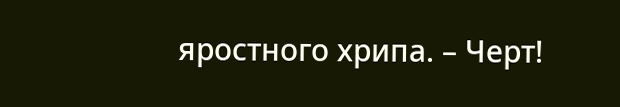яростного хрипа. – Черт!